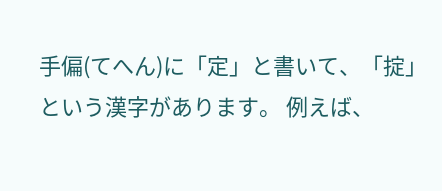手偏(てへん)に「定」と書いて、「掟」という漢字があります。 例えば、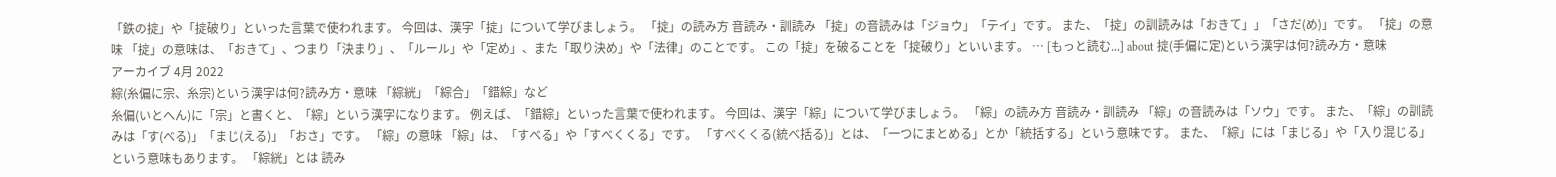「鉄の掟」や「掟破り」といった言葉で使われます。 今回は、漢字「掟」について学びましょう。 「掟」の読み方 音読み・訓読み 「掟」の音読みは「ジョウ」「テイ」です。 また、「掟」の訓読みは「おきて」」「さだ(め)」です。 「掟」の意味 「掟」の意味は、「おきて」、つまり「決まり」、「ルール」や「定め」、また「取り決め」や「法律」のことです。 この「掟」を破ることを「掟破り」といいます。 … [もっと読む...] about 掟(手偏に定)という漢字は何?読み方・意味
アーカイブ 4月 2022
綜(糸偏に宗、糸宗)という漢字は何?読み方・意味 「綜絖」「綜合」「錯綜」など
糸偏(いとへん)に「宗」と書くと、「綜」という漢字になります。 例えば、「錯綜」といった言葉で使われます。 今回は、漢字「綜」について学びましょう。 「綜」の読み方 音読み・訓読み 「綜」の音読みは「ソウ」です。 また、「綜」の訓読みは「す(べる)」「まじ(える)」「おさ」です。 「綜」の意味 「綜」は、「すべる」や「すべくくる」です。 「すべくくる(統べ括る)」とは、「一つにまとめる」とか「統括する」という意味です。 また、「綜」には「まじる」や「入り混じる」という意味もあります。 「綜絖」とは 読み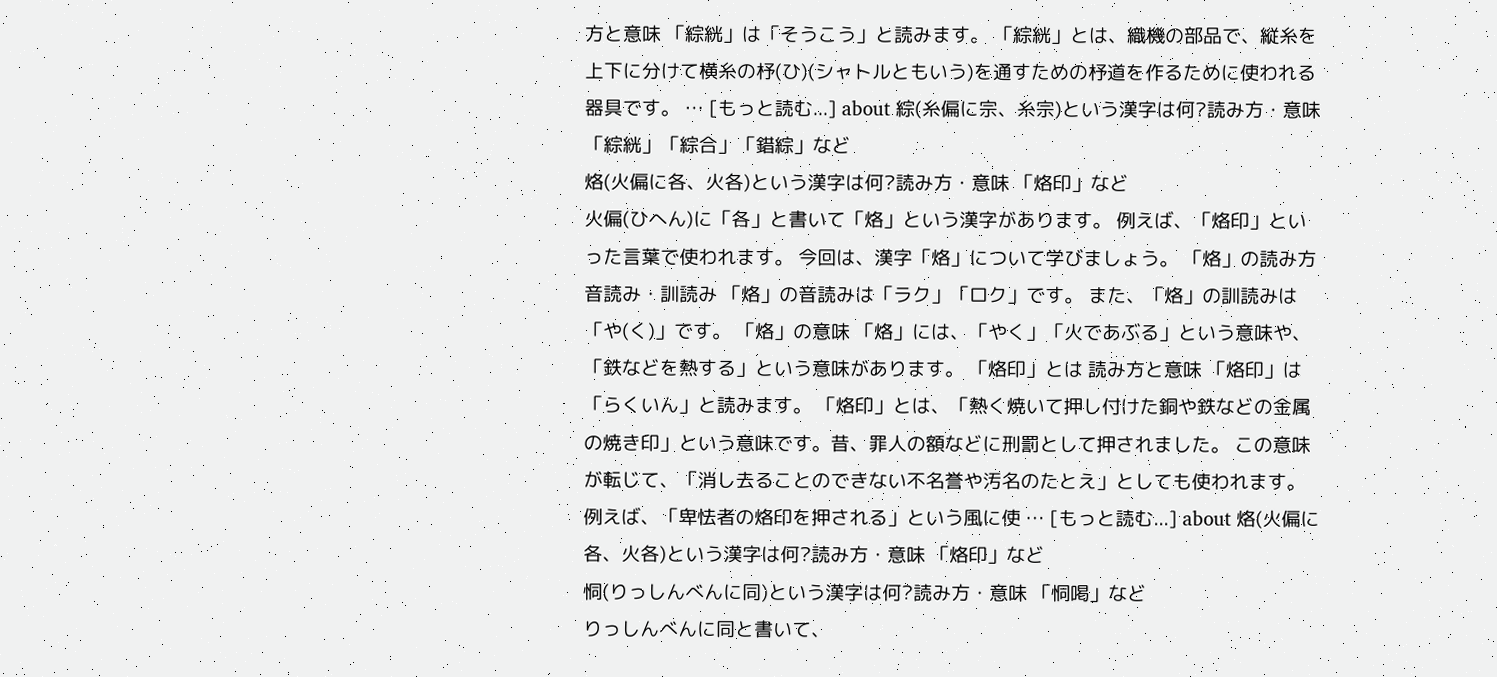方と意味 「綜絖」は「そうこう」と読みます。 「綜絖」とは、織機の部品で、縦糸を上下に分けて横糸の杼(ひ)(シャトルともいう)を通すための杼道を作るために使われる器具です。 … [もっと読む...] about 綜(糸偏に宗、糸宗)という漢字は何?読み方・意味 「綜絖」「綜合」「錯綜」など
烙(火偏に各、火各)という漢字は何?読み方・意味 「烙印」など
火偏(ひへん)に「各」と書いて「烙」という漢字があります。 例えば、「烙印」といった言葉で使われます。 今回は、漢字「烙」について学びましょう。 「烙」の読み方 音読み・訓読み 「烙」の音読みは「ラク」「ロク」です。 また、「烙」の訓読みは「や(く)」です。 「烙」の意味 「烙」には、「やく」「火であぶる」という意味や、「鉄などを熱する」という意味があります。 「烙印」とは 読み方と意味 「烙印」は「らくいん」と読みます。 「烙印」とは、「熱く焼いて押し付けた銅や鉄などの金属の焼き印」という意味です。昔、罪人の額などに刑罰として押されました。 この意味が転じて、「消し去ることのできない不名誉や汚名のたとえ」としても使われます。 例えば、「卑怯者の烙印を押される」という風に使 … [もっと読む...] about 烙(火偏に各、火各)という漢字は何?読み方・意味 「烙印」など
恫(りっしんべんに同)という漢字は何?読み方・意味 「恫喝」など
りっしんべんに同と書いて、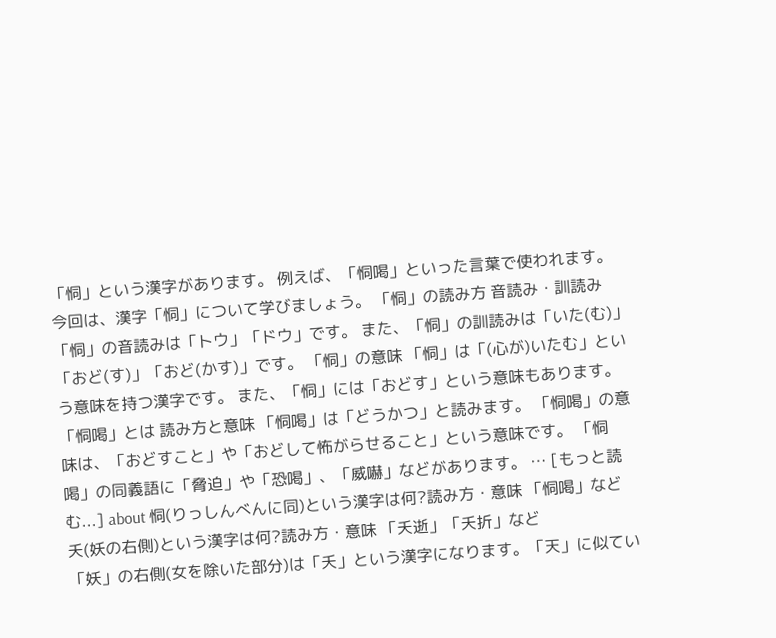「恫」という漢字があります。 例えば、「恫喝」といった言葉で使われます。 今回は、漢字「恫」について学びましょう。 「恫」の読み方 音読み・訓読み 「恫」の音読みは「トウ」「ドウ」です。 また、「恫」の訓読みは「いた(む)」「おど(す)」「おど(かす)」です。 「恫」の意味 「恫」は「(心が)いたむ」という意味を持つ漢字です。 また、「恫」には「おどす」という意味もあります。 「恫喝」とは 読み方と意味 「恫喝」は「どうかつ」と読みます。 「恫喝」の意味は、「おどすこと」や「おどして怖がらせること」という意味です。 「恫喝」の同義語に「脅迫」や「恐喝」、「威嚇」などがあります。 … [もっと読む...] about 恫(りっしんべんに同)という漢字は何?読み方・意味 「恫喝」など
夭(妖の右側)という漢字は何?読み方・意味 「夭逝」「夭折」など
「妖」の右側(女を除いた部分)は「夭」という漢字になります。「天」に似てい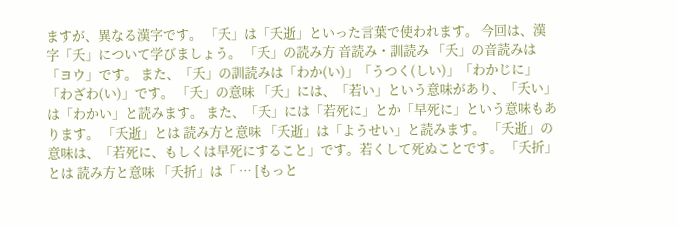ますが、異なる漢字です。 「夭」は「夭逝」といった言葉で使われます。 今回は、漢字「夭」について学びましょう。 「夭」の読み方 音読み・訓読み 「夭」の音読みは「ヨウ」です。 また、「夭」の訓読みは「わか(い)」「うつく(しい)」「わかじに」「わざわ(い)」です。 「夭」の意味 「夭」には、「若い」という意味があり、「夭い」は「わかい」と読みます。 また、「夭」には「若死に」とか「早死に」という意味もあります。 「夭逝」とは 読み方と意味 「夭逝」は「ようせい」と読みます。 「夭逝」の意味は、「若死に、もしくは早死にすること」です。若くして死ぬことです。 「夭折」とは 読み方と意味 「夭折」は「 … [もっと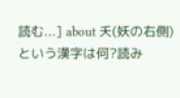読む...] about 夭(妖の右側)という漢字は何?読み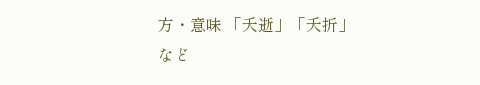方・意味 「夭逝」「夭折」など